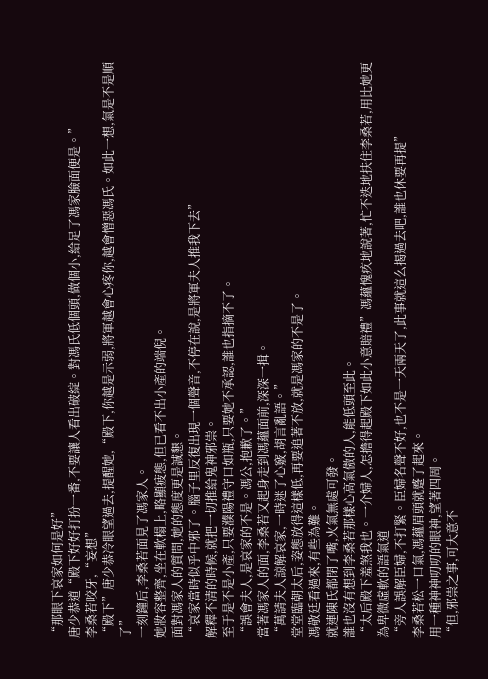“那眼下哀家如何是好”
唐少恭道“殿下好好打扮一番,不要讓人看出破綻。對馮氏低個頭,做個小,給足了馮家臉面便是。”
李桑若咬牙,“妄想”
“殿下”唐少恭冷眼望過去,提醒她,“殿下,你越是示弱,將軍越會心疼你,越會憎惡馮氏。如此一想,氣是不是順了”
一刻鐘后,李桑若面見了馮家人。
她妝容整齊,坐在軟榻上,略顯疲態,但已看不出小產的端倪。
面對馮家人的質問,她的態度更是誠懇。
“哀家當時似乎中邪了。腦子里反復出現一個聲音,不停在說,是將軍夫人推我下去”
解釋不清的時候,就把一切推給鬼神邪祟。
至于是不是小產,只要濮陽禮守口如瓶,只要她不承認,誰也指摘不了。
“誤會夫人,是哀家的不是。馮公,抱歉了。”
當著馮家人的面,李桑若又起身走到馮蘊面前,深深一揖。
“萬請夫人諒解哀家,一時迷了心竅,胡言亂語。”
堂堂臨朝太后,姿態放得這樣低,再要追著不放,就是馮家的不是了。
馮敬廷看過來,有些為難。
就連陳氏都閉了嘴,火氣無處可發。
誰也沒有想到李桑若那樣心高氣傲的人,能低頭至此。
“太后殿下羞煞我也。一介婦人,怎擔得起殿下如此小意賠禮”馮蘊愧疚地說著,忙不迭地扶住李桑若,用比她更為卑微虛軟的語氣道
“旁人誤解臣婦,不打緊。臣婦名聲不好,也不是一天兩天了,此事就這么揭過去吧,誰也休要再提”
李桑若松一口氣,馮蘊眉頭就蹙了起來。
用一種神神叨叨的眼神,望著四周。
“但,邪祟之事,可大意不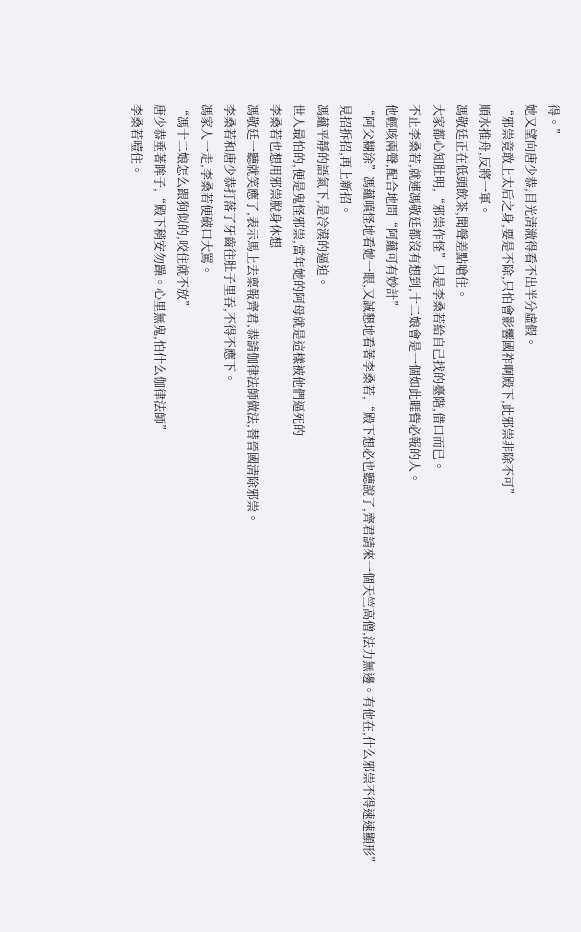得。”
她又望向唐少恭,目光清澈得看不出半分虛假。
“邪祟竟敢上太后之身,要是不除,只怕會影響國祚啊殿下,此邪祟非除不可”
順水推舟,反將一軍。
馮敬廷正在低頭飲茶,聞聲差點嗆住。
大家都心知肚明,“邪祟作怪”只是李桑若給自己找的臺階,借口而已。
不止李桑若,就連馮敬廷都沒有想到,十二娘會是一個如此睚眥必報的人。
他輕咳兩聲,配合地問“阿蘊可有妙計”
“阿父糊涂”馮蘊嗔怪地看她一眼,又誠懇地看著李桑若,“殿下想必也聽說了,齊君請來一個天竺高僧,法力無邊。有他在,什么邪祟不得速速顯形”
見招拆招,再上新招。
馮蘊平靜的語氣下,是冷漠的逼迫。
世人最怕的,便是鬼怪邪祟,當年她的阿母就是這樣被他們逼死的
李桑若也想用邪祟脫身休想
馮敬廷一聽就笑應了,表示馬上去稟報齊君,恭請伽律法師做法,替晉國清除邪祟。
李桑若和唐少恭打落了牙齒往肚子里吞,不得不應下。
馮家人一走,李桑若便破口大罵。
“馮十二娘怎么跟狗似的,咬住就不放”
唐少恭垂著眸子,“殿下稍安勿躁。心里無鬼,怕什么伽律法師”
李桑若噎住。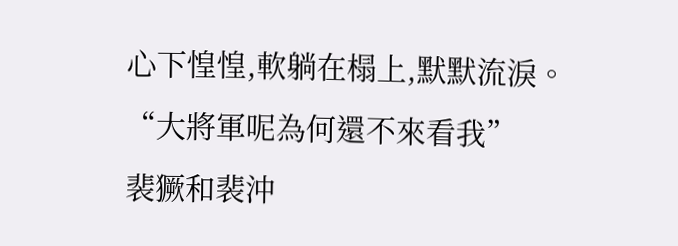心下惶惶,軟躺在榻上,默默流淚。
“大將軍呢為何還不來看我”
裴獗和裴沖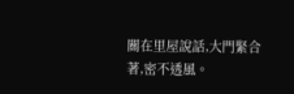關在里屋說話,大門緊合著,密不透風。